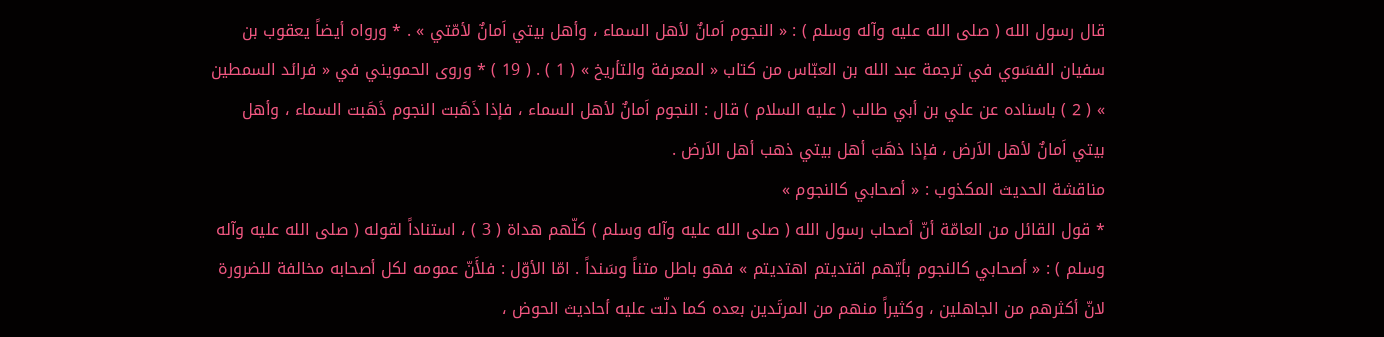قال رسول الله ( صلى الله عليه وآله وسلم ) : « النجوم اَمانٌ لأهل السماء ، وأهل بيتي اَمانٌ لأمّتي » . * ورواه أيضاً يعقوب بن سفيان الفسَوي في ترجمة عبد الله بن العبّاس من كتاب « المعرفة والتأريخ » ( 1 ) . ( 19 ) * وروى الحمويني في « فرائد السمطين » ( 2 ) باسناده عن علي بن أبي طالب ( عليه السلام ) قال : النجوم اَمانٌ لأهل السماء ، فإذا ذَهَبت النجوم ذَهَبت السماء ، وأهل بيتي اَمانٌ لأهل الاَرض ، فإذا ذهَبَ أهل بيتي ذهب أهل الاَرض .
مناقشة الحديث المكذوب : « أصحابي كالنجوم »
* قول القائل من العامّة أنّ أصحاب رسول الله ( صلى الله عليه وآله وسلم ) كلّهم هداة ( 3 ) ، استناداً لقوله ( صلى الله عليه وآله وسلم ) : « أصحابي كالنجوم بأيّهم اقتديتم اهتديتم » فهو باطل متناً وسَنداً . امّا الأوّل : فلأَنّ عمومه لكل أصحابه مخالفة للضرورة لانّ أكثرهم من الجاهلين ، وكثيراً منهم من المرتَدين بعده كما دلّت عليه أحاديث الحوض ،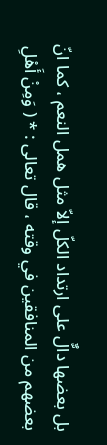بل بعضها دالٌّ على ارتداد الكلّ إلاّ مثل همل النعم ، كما انّ بعضهم من المنافقين في وقته ، قال تعالى : * ( وَمِنْ أَهْلِ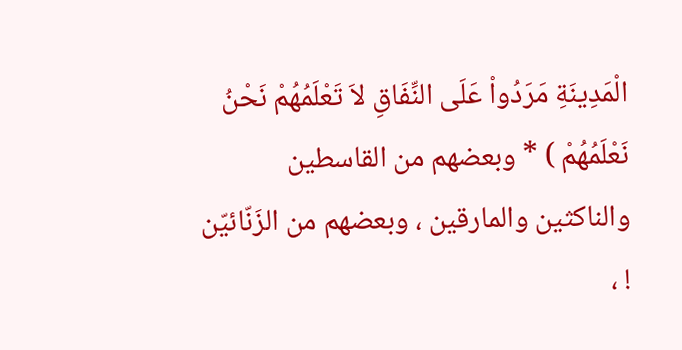الْمَدِينَةِ مَرَدُواْ عَلَى النِّفَاقِ لاَ تَعْلَمُهُمْ نَحْنُ نَعْلَمُهُمْ ) * وبعضهم من القاسطين والناكثين والمارقين ، وبعضهم من الزَنّائيّن ! ،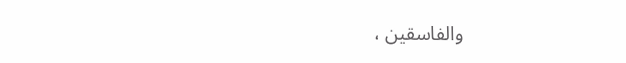والفاسقين ،